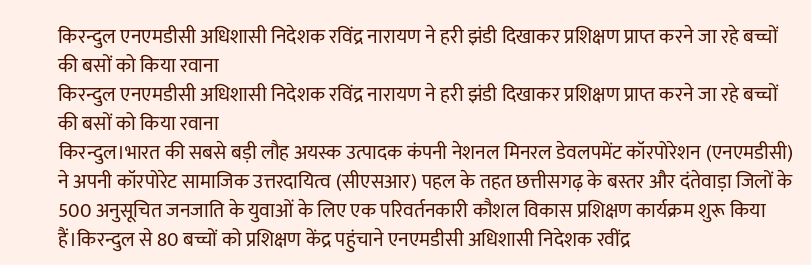किरन्दुल एनएमडीसी अधिशासी निदेशक रविंद्र नारायण ने हरी झंडी दिखाकर प्रशिक्षण प्राप्त करने जा रहे बच्चों की बसों को किया रवाना
किरन्दुल एनएमडीसी अधिशासी निदेशक रविंद्र नारायण ने हरी झंडी दिखाकर प्रशिक्षण प्राप्त करने जा रहे बच्चों की बसों को किया रवाना
किरन्दुल।भारत की सबसे बड़ी लौह अयस्क उत्पादक कंपनी नेशनल मिनरल डेवलपमेंट कॉरपोरेशन (एनएमडीसी) ने अपनी कॉरपोरेट सामाजिक उत्तरदायित्व (सीएसआर) पहल के तहत छत्तीसगढ़ के बस्तर और दंतेवाड़ा जिलों के 500 अनुसूचित जनजाति के युवाओं के लिए एक परिवर्तनकारी कौशल विकास प्रशिक्षण कार्यक्रम शुरू किया हैं।किरन्दुल से 80 बच्चों को प्रशिक्षण केंद्र पहुंचाने एनएमडीसी अधिशासी निदेशक रवींद्र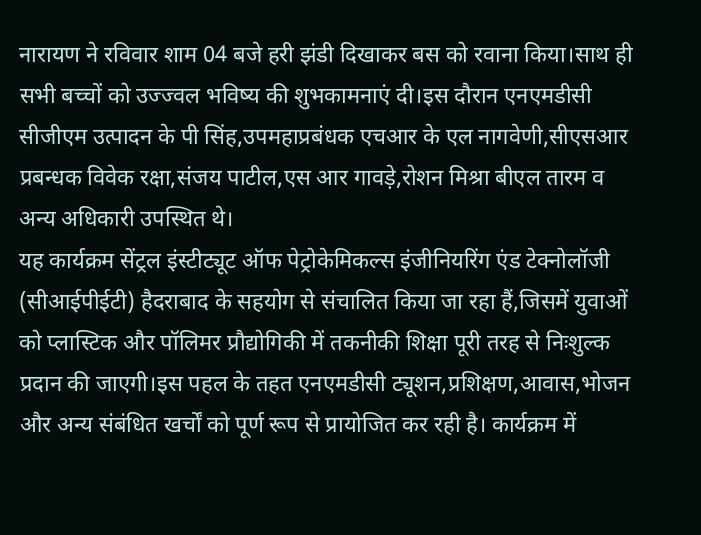नारायण ने रविवार शाम 04 बजे हरी झंडी दिखाकर बस को रवाना किया।साथ ही सभी बच्चों को उज्ज्वल भविष्य की शुभकामनाएं दी।इस दौरान एनएमडीसी सीजीएम उत्पादन के पी सिंह,उपमहाप्रबंधक एचआर के एल नागवेणी,सीएसआर प्रबन्धक विवेक रक्षा,संजय पाटील,एस आर गावड़े,रोशन मिश्रा बीएल तारम व अन्य अधिकारी उपस्थित थे।
यह कार्यक्रम सेंट्रल इंस्टीट्यूट ऑफ पेट्रोकेमिकल्स इंजीनियरिंग एंड टेक्नोलॉजी (सीआईपीईटी) हैदराबाद के सहयोग से संचालित किया जा रहा हैं,जिसमें युवाओं को प्लास्टिक और पॉलिमर प्रौद्योगिकी में तकनीकी शिक्षा पूरी तरह से निःशुल्क प्रदान की जाएगी।इस पहल के तहत एनएमडीसी ट्यूशन,प्रशिक्षण,आवास,भोजन और अन्य संबंधित खर्चों को पूर्ण रूप से प्रायोजित कर रही है। कार्यक्रम में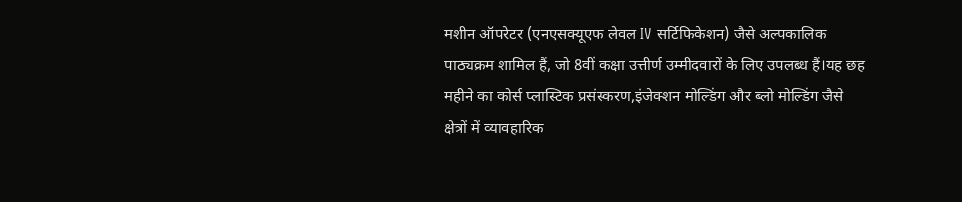मशीन ऑपरेटर (एनएसक्यूएफ लेवल IV सर्टिफिकेशन) जैसे अल्पकालिक पाठ्यक्रम शामिल हैं, जो 8वीं कक्षा उत्तीर्ण उम्मीदवारों के लिए उपलब्ध हैं।यह छह महीने का कोर्स प्लास्टिक प्रसंस्करण,इंजेक्शन मोल्डिंग और ब्लो मोल्डिंग जैसे क्षेत्रों में व्यावहारिक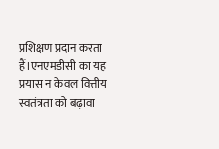प्रशिक्षण प्रदान करता हैं।एनएमडीसी का यह प्रयास न केवल वित्तीय स्वतंत्रता को बढ़ावा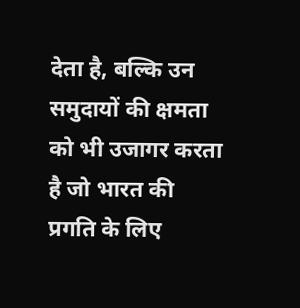देता है, बल्कि उन समुदायों की क्षमता को भी उजागर करता है जो भारत की प्रगति के लिए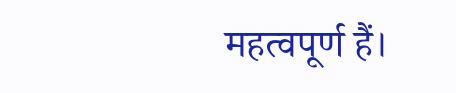महत्वपूर्ण हैं।